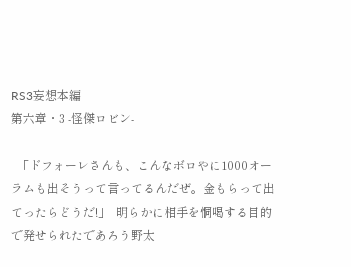RS3妄想本編
第六章・3 -怪傑ロビン-

  「ドフォーレさんも、こんなボロやに1000オーラムも出そうって言ってるんだぜ。金もらって出てったらどうだ!」  明らかに相手を恫喝する目的で発せられたであろう野太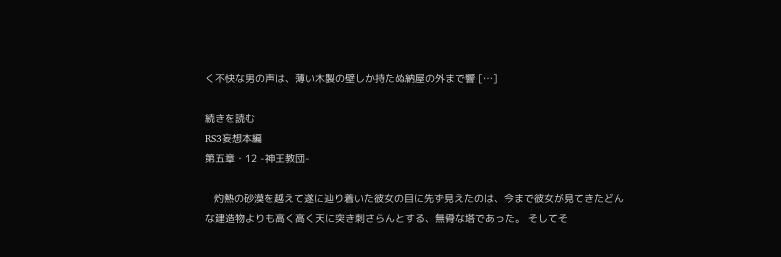く不快な男の声は、薄い木製の壁しか持たぬ納屋の外まで響 […]

続きを読む
RS3妄想本編
第五章・12 -神王教団-

   灼熱の砂漠を越えて遂に辿り着いた彼女の目に先ず見えたのは、今まで彼女が見てきたどんな建造物よりも高く高く天に突き刺さらんとする、無骨な塔であった。 そしてそ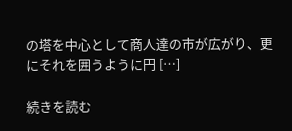の塔を中心として商人達の市が広がり、更にそれを囲うように円 […]

続きを読む